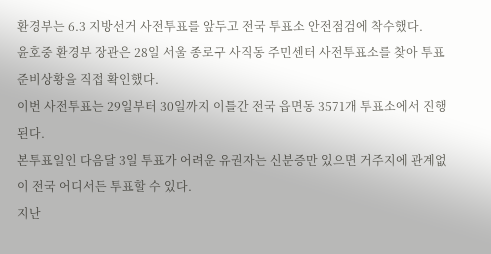환경부는 6.3 지방선거 사전투표를 앞두고 전국 투표소 안전점검에 착수했다.
윤호중 환경부 장관은 28일 서울 종로구 사직동 주민센터 사전투표소를 찾아 투표 준비상황을 직접 확인했다.
이번 사전투표는 29일부터 30일까지 이틀간 전국 읍면동 3571개 투표소에서 진행된다.
본투표일인 다음달 3일 투표가 어려운 유권자는 신분증만 있으면 거주지에 관계없이 전국 어디서든 투표할 수 있다.
지난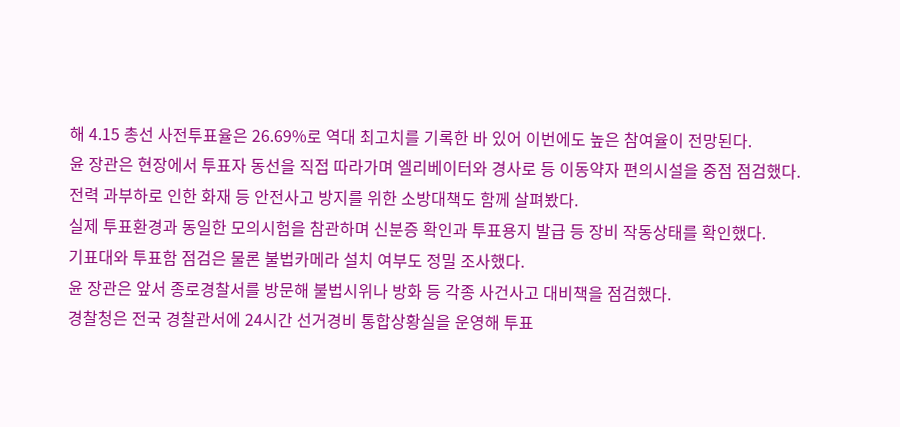해 4.15 총선 사전투표율은 26.69%로 역대 최고치를 기록한 바 있어 이번에도 높은 참여율이 전망된다.
윤 장관은 현장에서 투표자 동선을 직접 따라가며 엘리베이터와 경사로 등 이동약자 편의시설을 중점 점검했다.
전력 과부하로 인한 화재 등 안전사고 방지를 위한 소방대책도 함께 살펴봤다.
실제 투표환경과 동일한 모의시험을 참관하며 신분증 확인과 투표용지 발급 등 장비 작동상태를 확인했다.
기표대와 투표함 점검은 물론 불법카메라 설치 여부도 정밀 조사했다.
윤 장관은 앞서 종로경찰서를 방문해 불법시위나 방화 등 각종 사건사고 대비책을 점검했다.
경찰청은 전국 경찰관서에 24시간 선거경비 통합상황실을 운영해 투표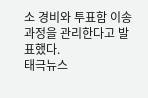소 경비와 투표함 이송과정을 관리한다고 발표했다.
태극뉴스